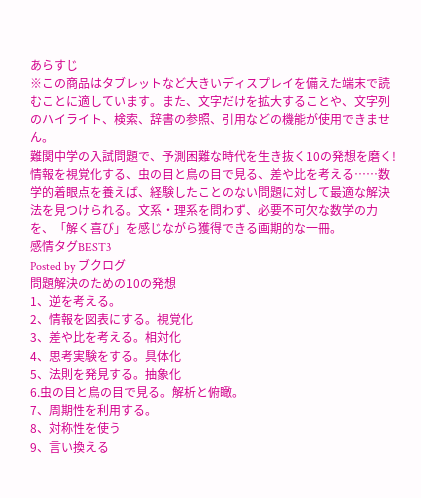あらすじ
※この商品はタブレットなど大きいディスプレイを備えた端末で読むことに適しています。また、文字だけを拡大することや、文字列のハイライト、検索、辞書の参照、引用などの機能が使用できません。
難関中学の入試問題で、予測困難な時代を生き抜く10の発想を磨く!
情報を視覚化する、虫の目と鳥の目で見る、差や比を考える……数学的着眼点を養えば、経験したことのない問題に対して最適な解決法を見つけられる。文系・理系を問わず、必要不可欠な数学の力を、「解く喜び」を感じながら獲得できる画期的な一冊。
感情タグBEST3
Posted by ブクログ
問題解決のための10の発想
1、逆を考える。
2、情報を図表にする。視覚化
3、差や比を考える。相対化
4、思考実験をする。具体化
5、法則を発見する。抽象化
6.虫の目と鳥の目で見る。解析と俯瞰。
7、周期性を利用する。
8、対称性を使う
9、言い換える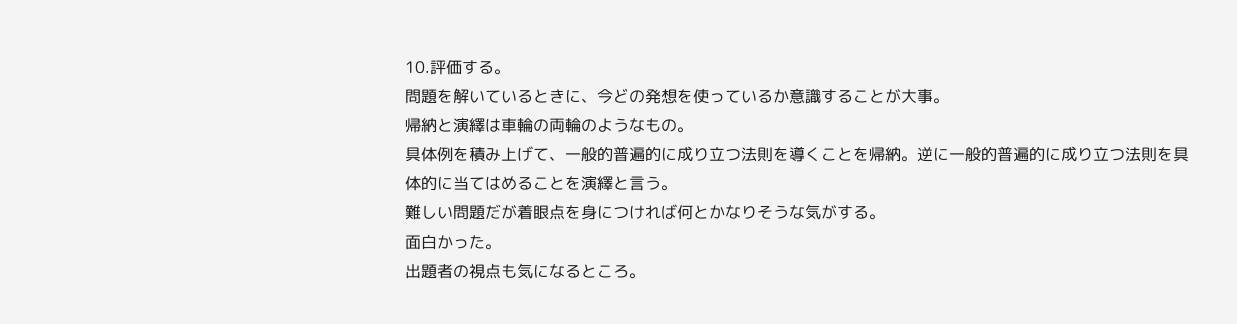10.評価する。
問題を解いているときに、今どの発想を使っているか意識することが大事。
帰納と演繹は車輪の両輪のようなもの。
具体例を積み上げて、一般的普遍的に成り立つ法則を導くことを帰納。逆に一般的普遍的に成り立つ法則を具体的に当てはめることを演繹と言う。
難しい問題だが着眼点を身につければ何とかなりそうな気がする。
面白かった。
出題者の視点も気になるところ。